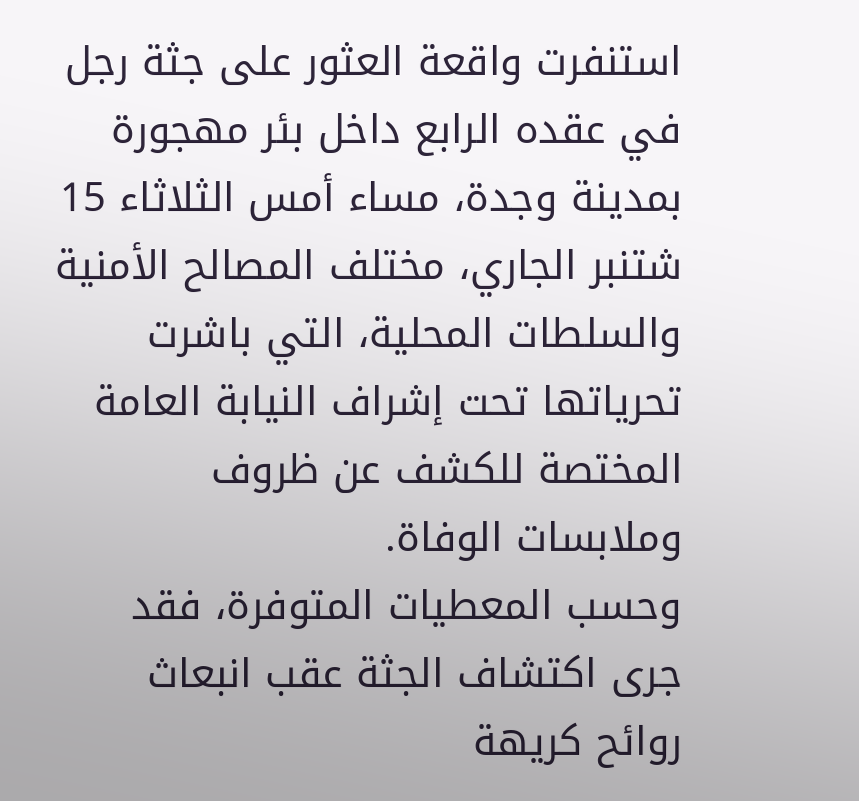استنفرت واقعة العثور على جثة رجل في عقده الرابع داخل بئر مهجورة بمدينة وجدة، مساء أمس الثلاثاء 15 شتنبر الجاري، مختلف المصالح الأمنية والسلطات المحلية، التي باشرت تحرياتها تحت إشراف النيابة العامة المختصة للكشف عن ظروف وملابسات الوفاة.
وحسب المعطيات المتوفرة، فقد جرى اكتشاف الجثة عقب انبعاث روائح كريهة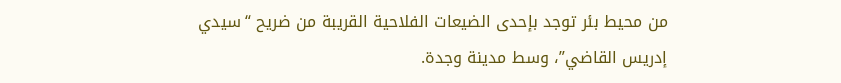من محيط بئر توجد بإحدى الضيعات الفلاحية القريبة من ضريح “سيدي إدريس القاضي”، وسط مدينة وجدة.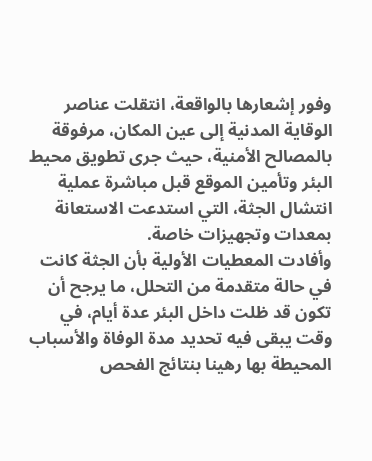وفور إشعارها بالواقعة، انتقلت عناصر الوقاية المدنية إلى عين المكان، مرفوقة بالمصالح الأمنية، حيث جرى تطويق محيط البئر وتأمين الموقع قبل مباشرة عملية انتشال الجثة، التي استدعت الاستعانة بمعدات وتجهيزات خاصة.
وأفادت المعطيات الأولية بأن الجثة كانت في حالة متقدمة من التحلل، ما يرجح أن تكون قد ظلت داخل البئر عدة أيام، في وقت يبقى فيه تحديد مدة الوفاة والأسباب المحيطة بها رهينا بنتائج الفحص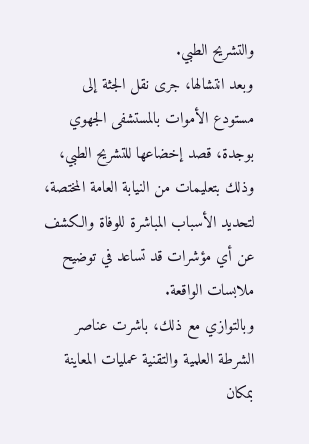والتشريح الطبي.
وبعد انتشالها، جرى نقل الجثة إلى مستودع الأموات بالمستشفى الجهوي بوجدة، قصد إخضاعها للتشريح الطبي، وذلك بتعليمات من النيابة العامة المختصة، لتحديد الأسباب المباشرة للوفاة والكشف عن أي مؤشرات قد تساعد في توضيح ملابسات الواقعة.
وبالتوازي مع ذلك، باشرت عناصر الشرطة العلمية والتقنية عمليات المعاينة بمكان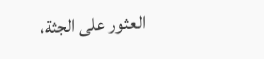العثور على الجثة،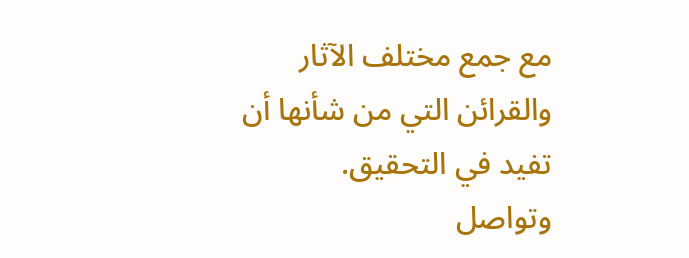مع جمع مختلف الآثار والقرائن التي من شأنها أن تفيد في التحقيق.
وتواصل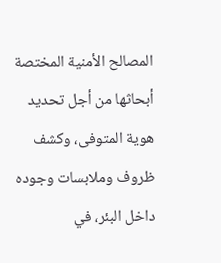المصالح الأمنية المختصة أبحاثها من أجل تحديد هوية المتوفى، وكشف ظروف وملابسات وجوده داخل البئر، في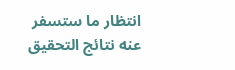انتظار ما ستسفر عنه نتائج التحقيق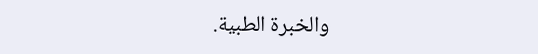والخبرة الطبية.